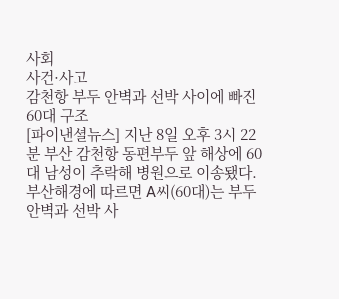사회
사건·사고
감천항 부두 안벽과 선박 사이에 빠진 60대 구조
[파이낸셜뉴스] 지난 8일 오후 3시 22분 부산 감천항 동편부두 앞 해상에 60대 남성이 추락해 병원으로 이송됐다.
부산해경에 따르면 A씨(60대)는 부두 안벽과 선박 사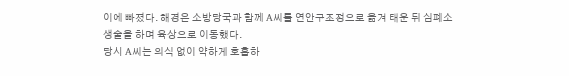이에 빠졌다. 해경은 소방당국과 함께 A씨를 연안구조정으로 옮겨 태운 뒤 심폐소생술을 하며 육상으로 이동했다.
당시 A씨는 의식 없이 약하게 호흡하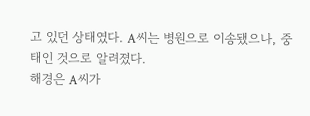고 있던 상태였다. A씨는 병원으로 이송됐으나, 중태인 것으로 알려졌다.
해경은 A씨가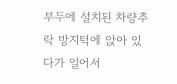부두에 설치된 차량추락 방지턱에 앉아 있다가 일어서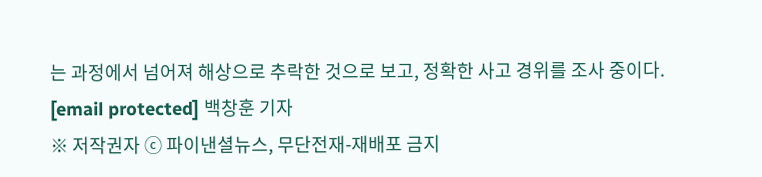는 과정에서 넘어져 해상으로 추락한 것으로 보고, 정확한 사고 경위를 조사 중이다.
[email protected] 백창훈 기자
※ 저작권자 ⓒ 파이낸셜뉴스, 무단전재-재배포 금지